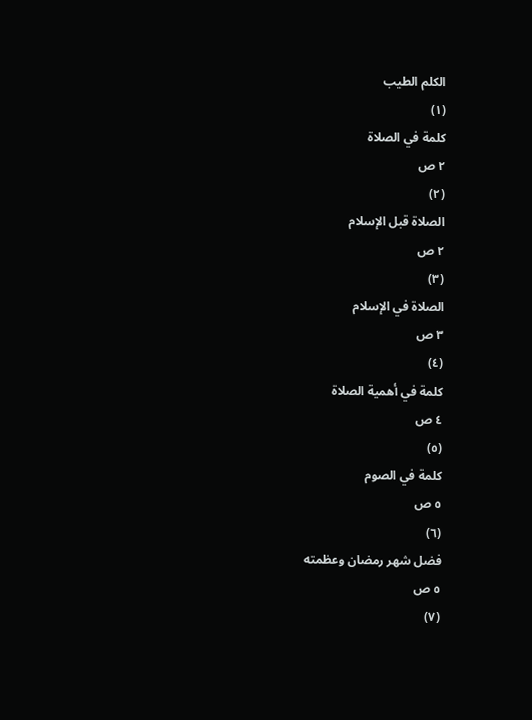الكلم الطيب
(١)
كلمة في الصلاة
٢ ص
(٢)
الصلاة قبل الإسلام
٢ ص
(٣)
الصلاة في الإسلام
٣ ص
(٤)
كلمة في أهمية الصلاة
٤ ص
(٥)
كلمة في الصوم
٥ ص
(٦)
فضل شهر رمضان وعظمته
٥ ص
(٧)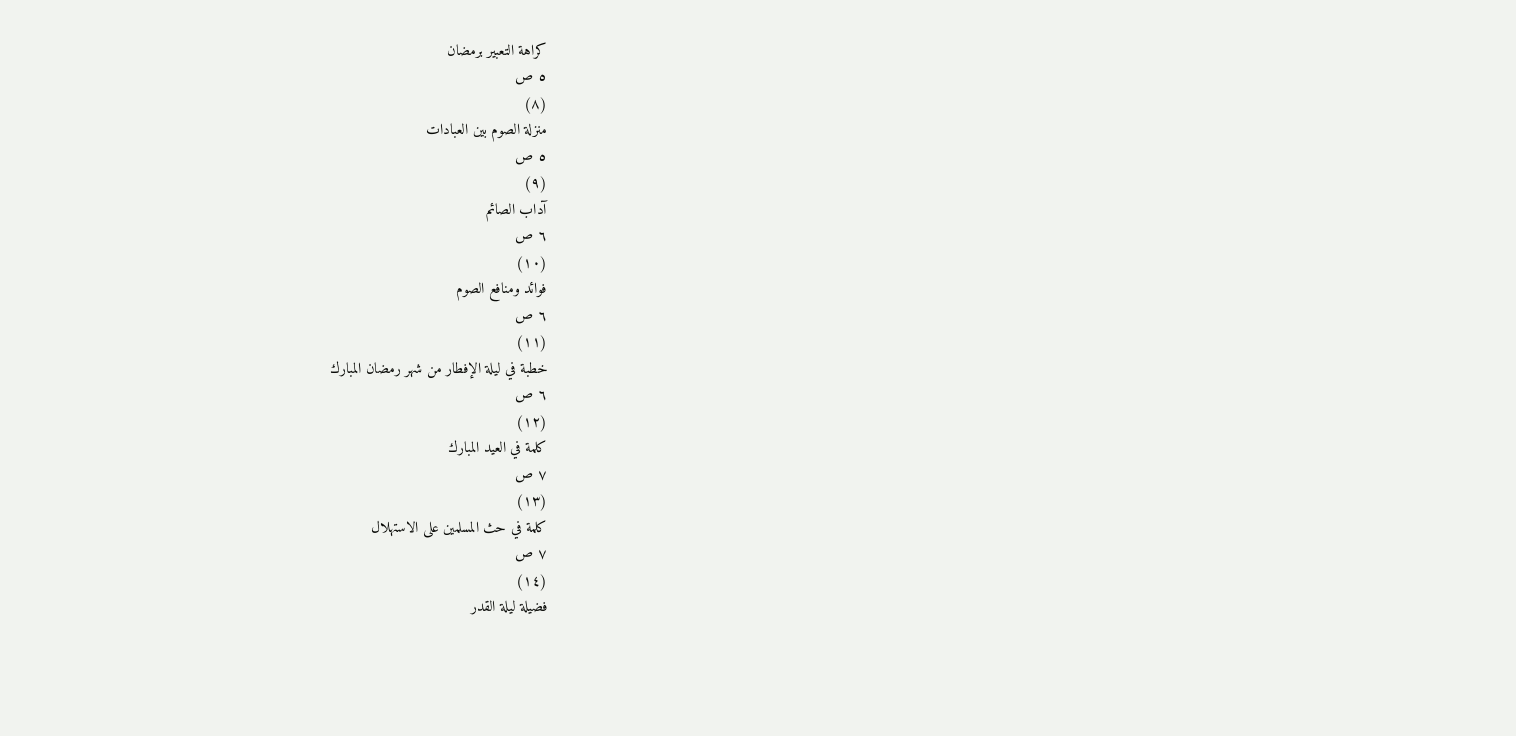كراهة التعبير برمضان
٥ ص
(٨)
منزلة الصوم بين العبادات
٥ ص
(٩)
آداب الصائم
٦ ص
(١٠)
فوائد ومنافع الصوم
٦ ص
(١١)
خطبة في ليلة الإفطار من شهر رمضان المبارك
٦ ص
(١٢)
كلمة في العيد المبارك
٧ ص
(١٣)
كلمة في حث المسلمين على الاستهلال
٧ ص
(١٤)
فضيلة ليلة القدر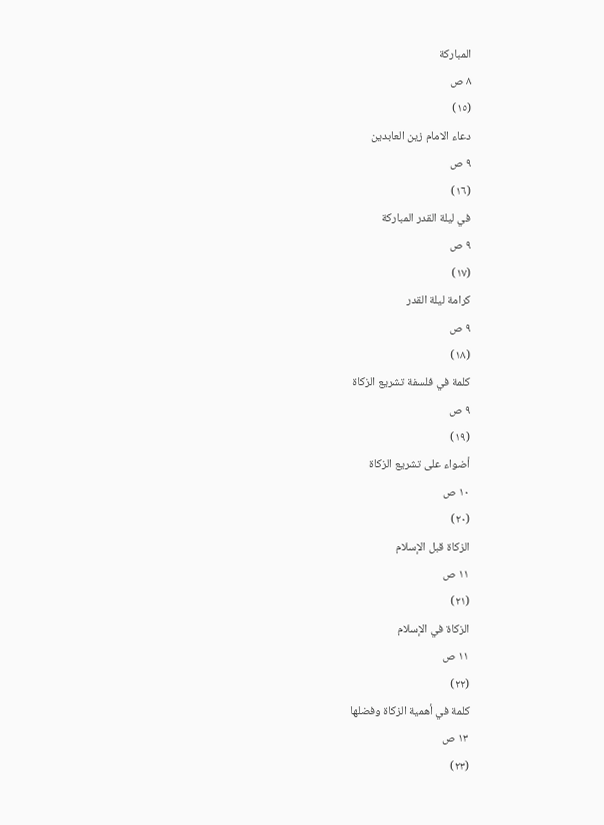المباركة
٨ ص
(١٥)
دعاء الامام زين العابدين
٩ ص
(١٦)
في ليلة القدر المباركة
٩ ص
(١٧)
كرامة ليلة القدر
٩ ص
(١٨)
كلمة في فلسفة تشريع الزكاة
٩ ص
(١٩)
أضواء على تشريع الزكاة
١٠ ص
(٢٠)
الزكاة قبل الإسلام
١١ ص
(٢١)
الزكاة في الإسلام
١١ ص
(٢٢)
كلمة في أهمية الزكاة وفضلها
١٣ ص
(٢٣)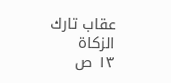عقاب تارك الزكاة
١٣ ص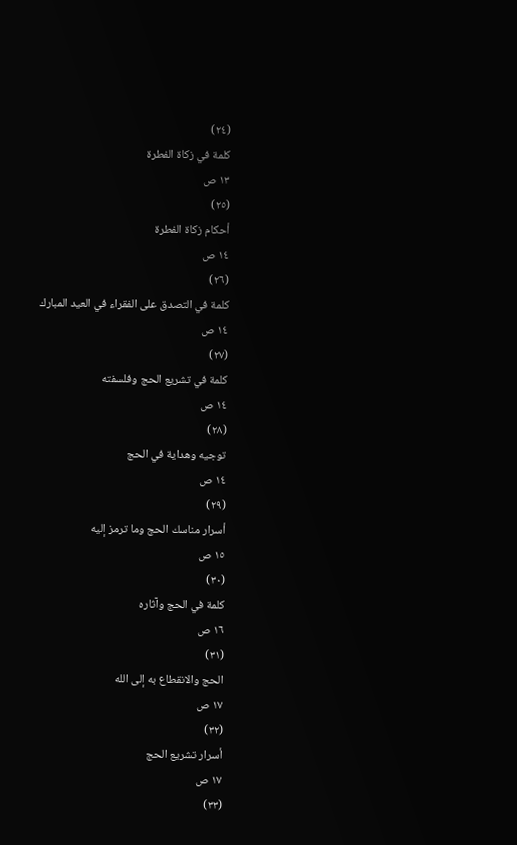(٢٤)
كلمة في زكاة الفطرة
١٣ ص
(٢٥)
أحكام زكاة الفطرة
١٤ ص
(٢٦)
كلمة في التصدق على الفقراء في العيد المبارك
١٤ ص
(٢٧)
كلمة في تشريع الحج وفلسفته
١٤ ص
(٢٨)
توجيه وهداية في الحج
١٤ ص
(٢٩)
أسرار مناسك الحج وما ترمز إليه
١٥ ص
(٣٠)
كلمة في الحج وآثاره
١٦ ص
(٣١)
الحج والانقطاع به إلى الله
١٧ ص
(٣٢)
أسرار تشريع الحج
١٧ ص
(٣٣)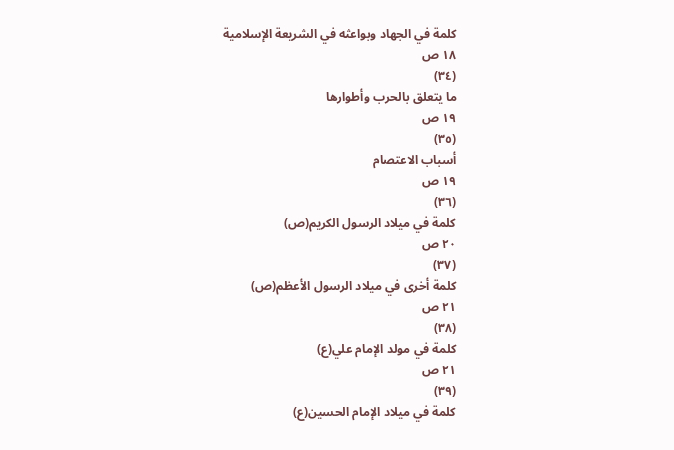كلمة في الجهاد وبواعثه في الشريعة الإسلامية
١٨ ص
(٣٤)
ما يتعلق بالحرب وأطوارها
١٩ ص
(٣٥)
أسباب الاعتصام
١٩ ص
(٣٦)
كلمة في ميلاد الرسول الكريم(ص)
٢٠ ص
(٣٧)
كلمة أخرى في ميلاد الرسول الأعظم(ص)
٢١ ص
(٣٨)
كلمة في مولد الإمام علي(ع)
٢١ ص
(٣٩)
كلمة في ميلاد الإمام الحسين(ع)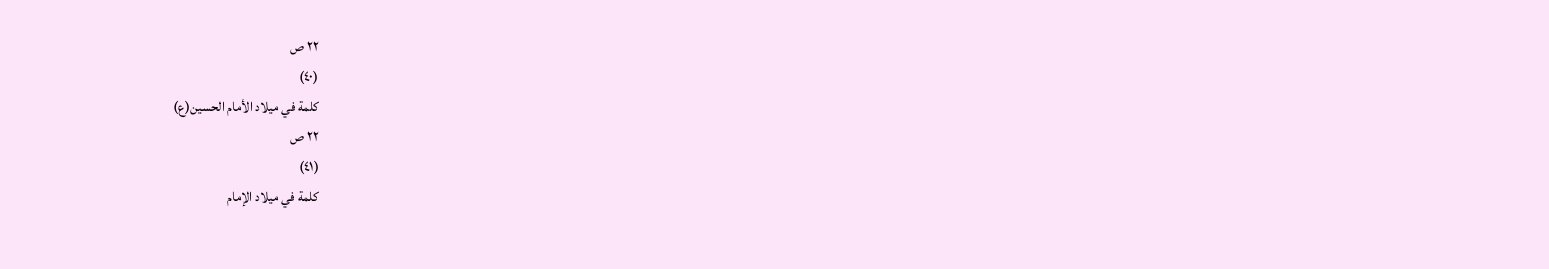٢٢ ص
(٤٠)
كلمة في ميلاد الأمام الحسين(ع)
٢٢ ص
(٤١)
كلمة في ميلاد الإمام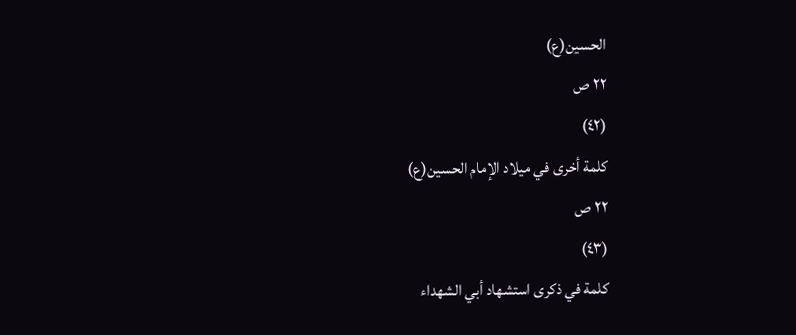الحسين(ع)
٢٢ ص
(٤٢)
كلمة أخرى في ميلاد الإمام الحسين(ع)
٢٢ ص
(٤٣)
كلمة في ذكرى استشهاد أبي الشهداء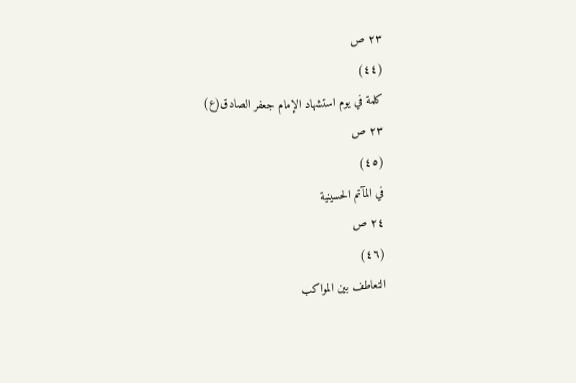٢٣ ص
(٤٤)
كلمة في يوم استشهاد الإمام جعفر الصادق(ع)
٢٣ ص
(٤٥)
في المآتم الحسينية
٢٤ ص
(٤٦)
التعاطف بين المواكب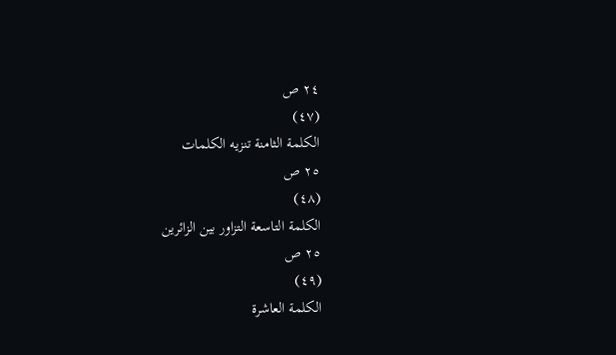٢٤ ص
(٤٧)
الكلمة الثامنة تنزيه الكلمات
٢٥ ص
(٤٨)
الكلمة التاسعة التزاور بين الزائرين
٢٥ ص
(٤٩)
الكلمة العاشرة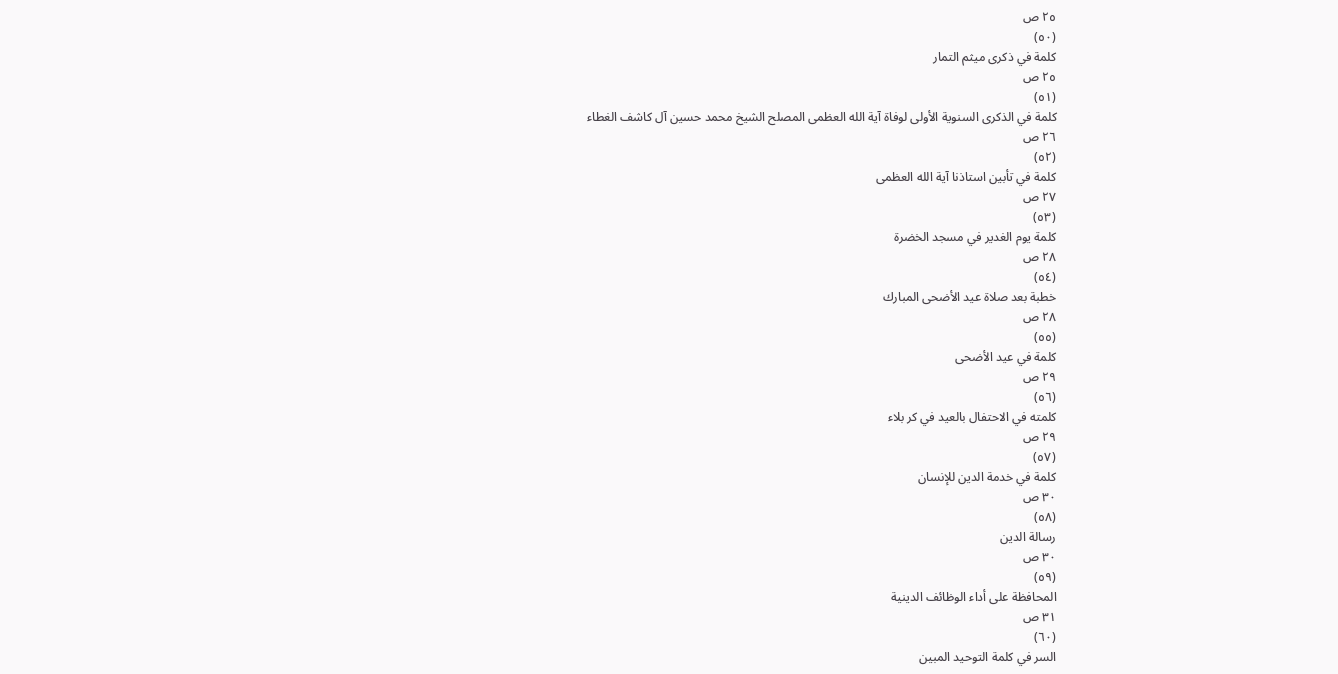٢٥ ص
(٥٠)
كلمة في ذكرى ميثم التمار
٢٥ ص
(٥١)
كلمة في الذكرى السنوية الأولى لوفاة آية الله العظمى المصلح الشيخ محمد حسين آل كاشف الغطاء
٢٦ ص
(٥٢)
كلمة في تأبين استاذنا آية الله العظمى
٢٧ ص
(٥٣)
كلمة يوم الغدير في مسجد الخضرة
٢٨ ص
(٥٤)
خطبة بعد صلاة عيد الأضحى المبارك
٢٨ ص
(٥٥)
كلمة في عيد الأضحى
٢٩ ص
(٥٦)
كلمته في الاحتفال بالعيد في كر بلاء
٢٩ ص
(٥٧)
كلمة في خدمة الدين للإنسان
٣٠ ص
(٥٨)
رسالة الدين
٣٠ ص
(٥٩)
المحافظة على أداء الوظائف الدينية
٣١ ص
(٦٠)
السر في كلمة التوحيد المبين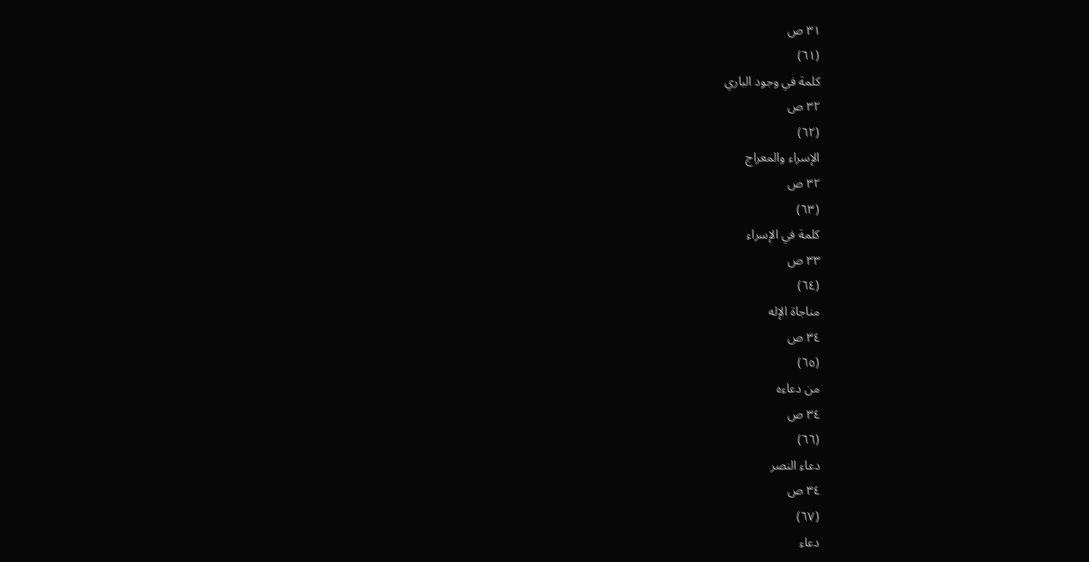٣١ ص
(٦١)
كلمة في وجود الباري
٣٢ ص
(٦٢)
الإسراء والمعراج
٣٢ ص
(٦٣)
كلمة في الإسراء
٣٣ ص
(٦٤)
مناجاة الإله
٣٤ ص
(٦٥)
من دعاءه
٣٤ ص
(٦٦)
دعاء النصر
٣٤ ص
(٦٧)
دعاء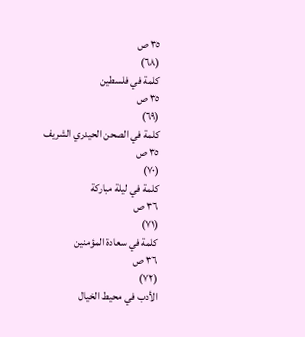٣٥ ص
(٦٨)
كلمة في فلسطين
٣٥ ص
(٦٩)
كلمة في الصحن الحيدري الشريف
٣٥ ص
(٧٠)
كلمة في ليلة مباركة
٣٦ ص
(٧١)
كلمة في سعادة المؤمنين
٣٦ ص
(٧٢)
الأدب في محيط الخيال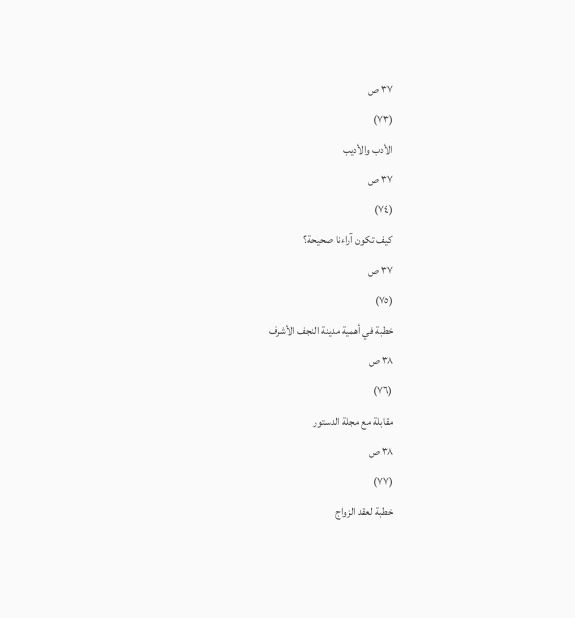٣٧ ص
(٧٣)
الأدب والأديب
٣٧ ص
(٧٤)
كيف تكون آراءنا صحيحة؟
٣٧ ص
(٧٥)
خطبة في أهمية مدينة النجف الأشرف
٣٨ ص
(٧٦)
مقابلة مع مجلة الدستور
٣٨ ص
(٧٧)
خطبة لعقد الزواج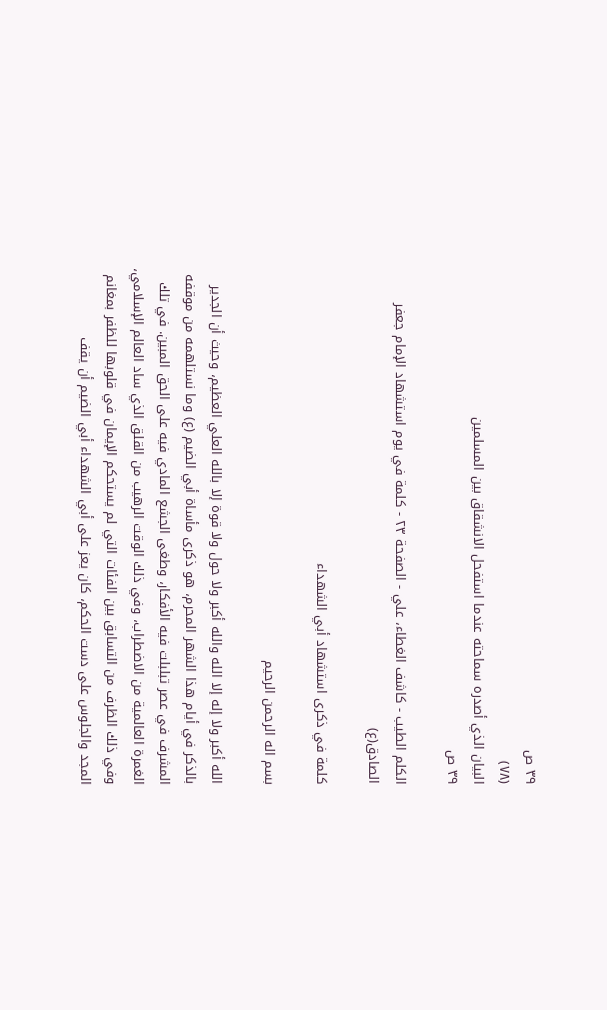٣٩ ص
(٧٨)
البيان الذي أصدره سماحته عندما استفحل الانشقاق بين المسلمين
٣٩ ص

الكلم الطيب - كاشف الغطاء، علي - الصفحة ٢٣ - كلمة في يوم استشهاد الإمام جعفر الصادق(ع)

كلمة في ذكرى استشهاد أبي الشهداء

بسم اله الرحمن الرحيم‌

الله أكبر ولا إله إلا الله والله أكبر ولا حول ولا قوة إلا بالله العلي العظيم، وحيث أن الجدير بالذكر في أيام هذا الشهر المحرم، هو ذكرى مأساة أبي الضيم (ع) وما نستلهمه من موقفه المشرف في عصر تبلبلت فيه الأفكار، وطغى الجشع المادي فيه على الحق المبين. في تلك الغمرة العالمية من الاضطراب، وفي ذلك الوقت الرهيب من القلق الذي ساد العالم الإسلامي، وفي ذلك الظرف من التسابق بين الفئات التي لم يستحكم الإيمان في قلوبها للظفر بمغانم المجد والجلوس على دست الحكم، كان يعز على أبي الشهداء أبي الضيم أن يقف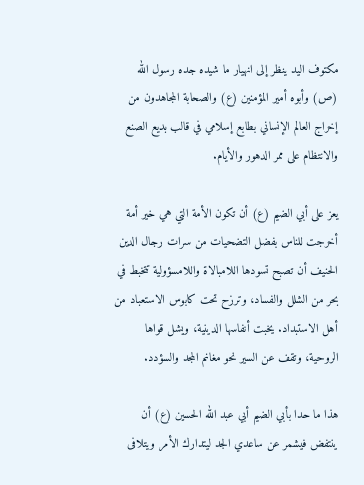مكتوف اليد ينظر إلى انهيار ما شيده جده رسول الله (ص) وأبوه أمير المؤمنين (ع) والصحابة المجاهدون من إخراج العالم الإنساني بطابع إسلامي في قالب بديع الصنع والانتظام على ممر الدهور والأيام.

يعز على أبي الضيم (ع) أن تكون الأمة التي هي خير أمة أخرجت للناس بفضل التضحيات من سرات رجال الدين الحنيف أن تصبح تسودها اللامبالاة واللامسؤولية تتخبط في بحر من الشلل والفساد، وترزح تحت كابوس الاستعباد من أهل الاستبداد. يخبت أنفاسها الدينية، ويشل قواها الروحية، وتقف عن السير نحو مغانم المجد والسؤدد.

هذا ما حدا بأبي الضيم أبي عبد الله الحسين (ع) أن ينتفض فيشمر عن ساعدي الجد ليتدارك الأمر ويتلافى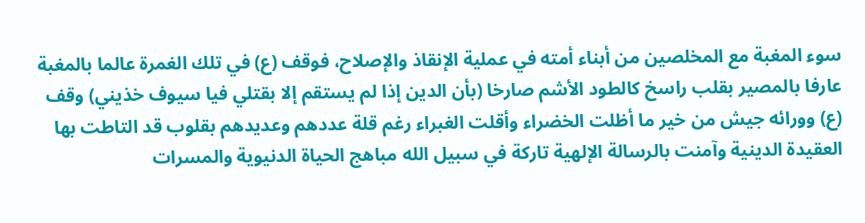سوء المغبة مع المخلصين من أبناء أمته في عملية الإنقاذ والإصلاح، فوقف (ع) في تلك الغمرة عالما بالمغبة عارفا بالمصير بقلب راسخ كالطود الأشم صارخا (بأن الدين إذا لم يستقم إلا بقتلي فيا سيوف خذيني) وقف (ع) وورائه جيش من خير ما أظلت الخضراء وأقلت الغبراء رغم قلة عددهم وعديدهم بقلوب قد التاطت بها العقيدة الدينية وآمنت بالرسالة الإلهية تاركة في سبيل الله مباهج الحياة الدنيوية والمسرات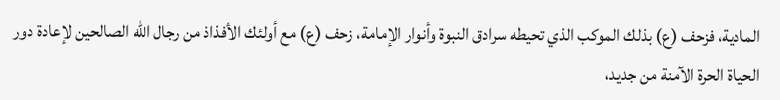المادية، فزحف (ع) بذلك الموكب الذي تحيطه سرادق النبوة وأنوار الإمامة، زحف (ع) مع أولئك الأفذاذ من رجال الله الصالحين لإعادة دور الحياة الحرة الآمنة من جديد،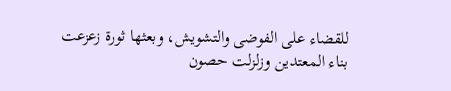للقضاء على الفوضى والتشويش، وبعثها ثورة زعزعت بناء المعتدين وزلزلت حصون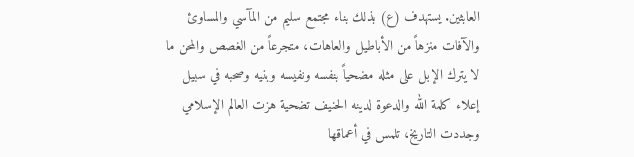العابثين. يستهدف (ع) بذلك بناء مجتمع سليم من المآسي والمساوئ والآفات منزهاً من الأباطيل والعاهات، متجرعاً من الغصص والمحن ما لا يترك الإبل على مثله مضحياً بنفسه ونفيسه وبنيه وصحبه في سبيل إعلاء كلمة الله والدعوة لدينه الحنيف تضحية هزت العالم الإسلامي وجددت التاريخ، تلمس في أعماقها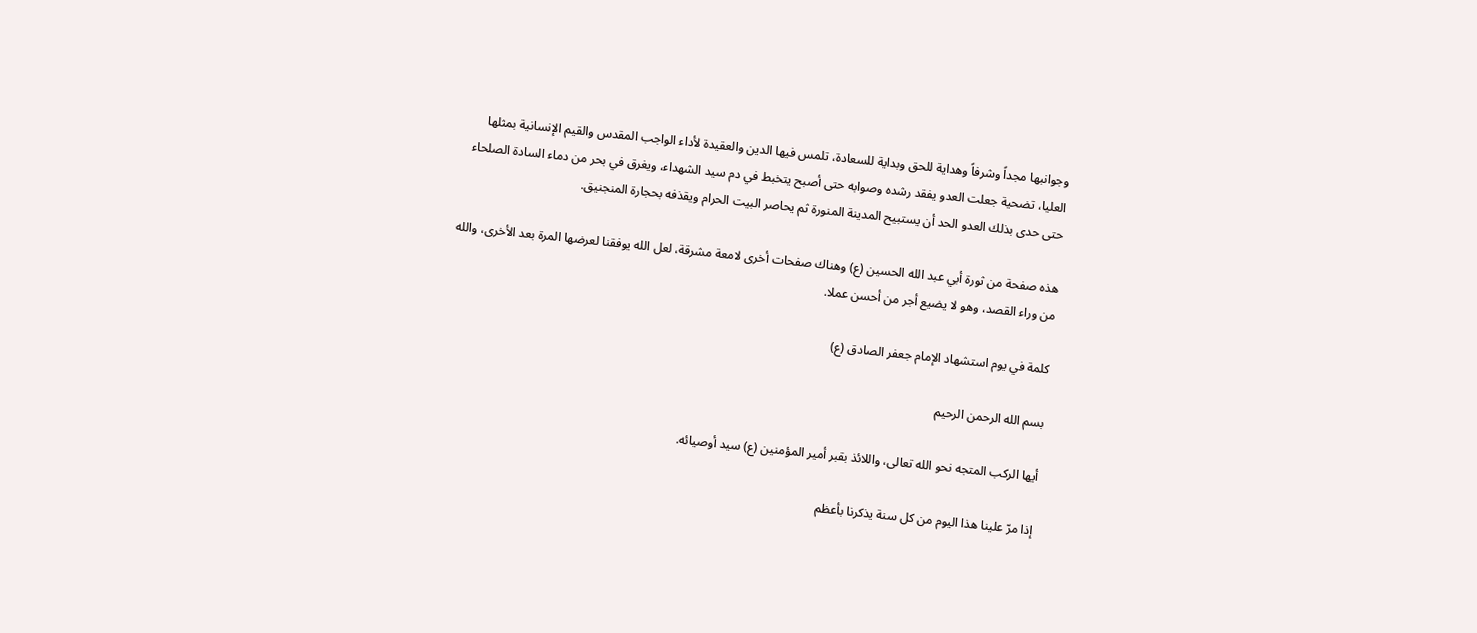وجوانبها مجداً وشرفاً وهداية للحق وبداية للسعادة، تلمس فيها الدين والعقيدة لأداء الواجب المقدس والقيم الإنسانية بمثلها العليا، تضحية جعلت العدو يفقد رشده وصوابه حتى أصبح يتخبط في دم سيد الشهداء، ويغرق في بحر من دماء السادة الصلحاء حتى حدى بذلك العدو الحد أن يستبيح المدينة المنورة ثم يحاصر البيت الحرام ويقذفه بحجارة المنجنيق.

هذه صفحة من ثورة أبي عبد الله الحسين (ع) وهناك صفحات أخرى لامعة مشرقة، لعل الله يوفقنا لعرضها المرة بعد الأخرى، والله من وراء القصد، وهو لا يضيع أجر من أحسن عملا.

كلمة في يوم استشهاد الإمام جعفر الصادق (ع)

بسم الله الرحمن الرحيم‌

أيها الركب المتجه نحو الله تعالى، واللائذ بقبر أمير المؤمنين (ع) سيد أوصيائه.

إذا مرّ علينا هذا اليوم من كل سنة يذكرنا بأعظم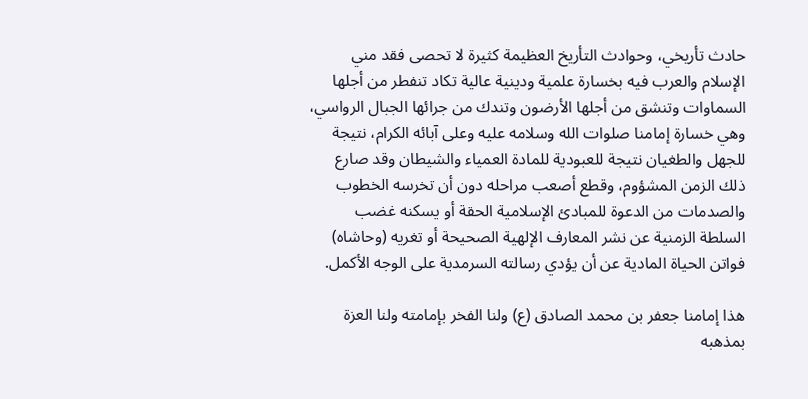حادث تأريخي، وحوادث التأريخ العظيمة كثيرة لا تحصى فقد مني الإسلام والعرب فيه بخسارة علمية ودينية عالية تكاد تنفطر من أجلها السماوات وتنشق من أجلها الأرضون وتندك من جرائها الجبال الرواسي، وهي خسارة إمامنا صلوات الله وسلامه عليه وعلى آبائه الكرام، نتيجة للجهل والطغيان نتيجة للعبودية للمادة العمياء والشيطان وقد صارع ذلك الزمن المشؤوم، وقطع أصعب مراحله دون أن تخرسه الخطوب والصدمات من الدعوة للمبادئ الإسلامية الحقة أو يسكنه غضب السلطة الزمنية عن نشر المعارف الإلهية الصحيحة أو تغريه (وحاشاه) فواتن الحياة المادية عن أن يؤدي رسالته السرمدية على الوجه الأكمل.

هذا إمامنا جعفر بن محمد الصادق (ع) ولنا الفخر بإمامته ولنا العزة بمذهبه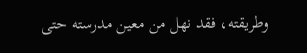وطريقته، فقد نهل من معين مدرسته حتى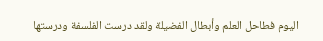اليوم فطاحل العلم وأبطال الفضيلة ولقد درست الفلسفة ودرستها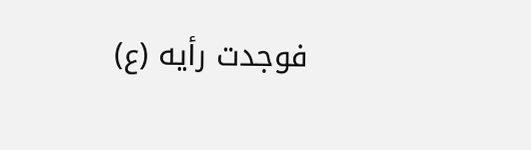فوجدت رأيه (ع)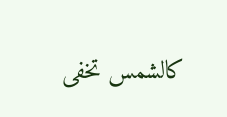كالشمس تخفى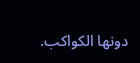دونها الكواكب.